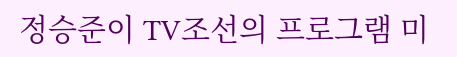정승준이 TV조선의 프로그램 미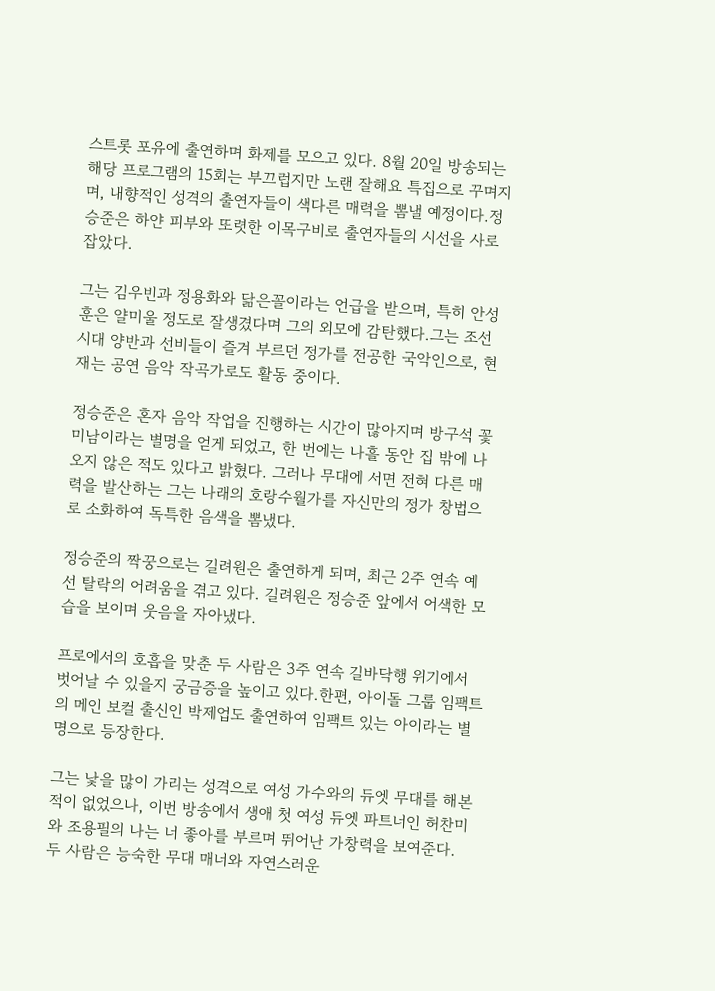스트롯 포유에 출연하며 화제를 모으고 있다. 8월 20일 방송되는 해당 프로그램의 15회는 부끄럽지만 노랜 잘해요 특집으로 꾸며지며, 내향적인 성격의 출연자들이 색다른 매력을 뽐낼 예정이다.정승준은 하얀 피부와 또렷한 이목구비로 출연자들의 시선을 사로잡았다.

그는 김우빈과 정용화와 닮은꼴이라는 언급을 받으며, 특히 안성훈은 얄미울 정도로 잘생겼다며 그의 외모에 감탄했다.그는 조선시대 양반과 선비들이 즐겨 부르던 정가를 전공한 국악인으로, 현재는 공연 음악 작곡가로도 활동 중이다.

정승준은 혼자 음악 작업을 진행하는 시간이 많아지며 방구석 꽃미남이라는 별명을 얻게 되었고, 한 번에는 나흘 동안 집 밖에 나오지 않은 적도 있다고 밝혔다. 그러나 무대에 서면 전혀 다른 매력을 발산하는 그는 나래의 호랑수월가를 자신만의 정가 창법으로 소화하여 독특한 음색을 뽐냈다.

정승준의 짝꿍으로는 길려원은 출연하게 되며, 최근 2주 연속 예선 탈락의 어려움을 겪고 있다. 길려원은 정승준 앞에서 어색한 모습을 보이며 웃음을 자아냈다.

프로에서의 호흡을 맞춘 두 사람은 3주 연속 길바닥행 위기에서 벗어날 수 있을지 궁금증을 높이고 있다.한편, 아이돌 그룹 임팩트의 메인 보컬 출신인 박제업도 출연하여 임팩트 있는 아이라는 별명으로 등장한다.

그는 낯을 많이 가리는 성격으로 여성 가수와의 듀엣 무대를 해본 적이 없었으나, 이번 방송에서 생애 첫 여성 듀엣 파트너인 허찬미와 조용필의 나는 너 좋아를 부르며 뛰어난 가창력을 보여준다. 두 사람은 능숙한 무대 매너와 자연스러운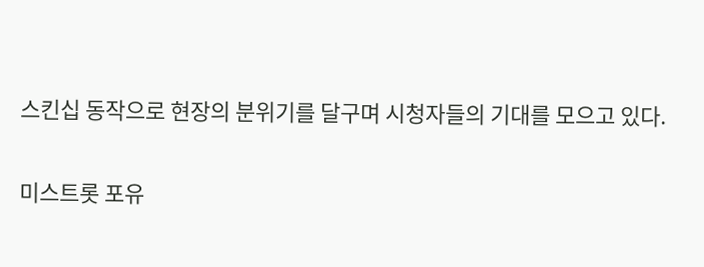스킨십 동작으로 현장의 분위기를 달구며 시청자들의 기대를 모으고 있다.

미스트롯 포유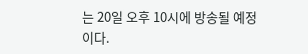는 20일 오후 10시에 방송될 예정이다.